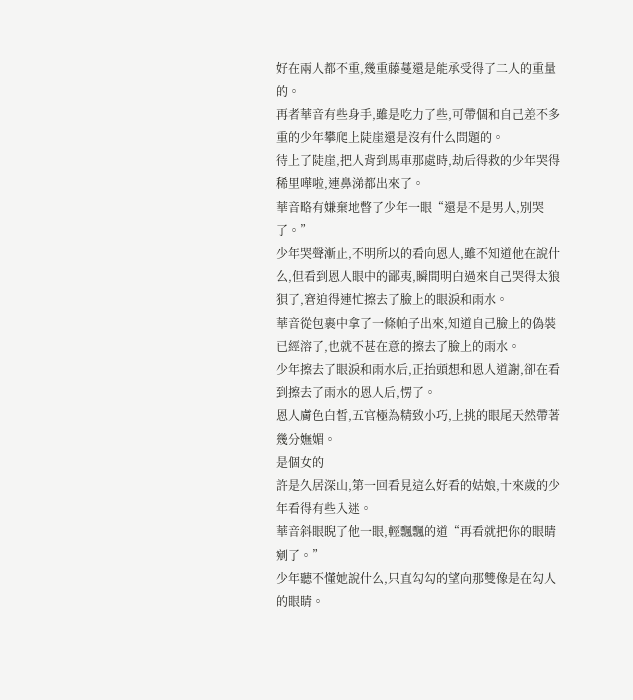好在兩人都不重,幾重藤蔓還是能承受得了二人的重量的。
再者華音有些身手,雖是吃力了些,可帶個和自己差不多重的少年攀爬上陡崖還是沒有什么問題的。
待上了陡崖,把人背到馬車那處時,劫后得救的少年哭得稀里嘩啦,連鼻涕都出來了。
華音略有嫌棄地暼了少年一眼“還是不是男人,別哭了。”
少年哭聲漸止,不明所以的看向恩人,雖不知道他在說什么,但看到恩人眼中的鄙夷,瞬間明白過來自己哭得太狼狽了,窘迫得連忙擦去了臉上的眼淚和雨水。
華音從包裹中拿了一條帕子出來,知道自己臉上的偽裝已經溶了,也就不甚在意的擦去了臉上的雨水。
少年擦去了眼淚和雨水后,正抬頭想和恩人道謝,卻在看到擦去了雨水的恩人后,愣了。
恩人膚色白皙,五官極為精致小巧,上挑的眼尾天然帶著幾分嫵媚。
是個女的
許是久居深山,第一回看見這么好看的姑娘,十來歲的少年看得有些入迷。
華音斜眼睨了他一眼,輕飄飄的道“再看就把你的眼睛剜了。”
少年聽不懂她說什么,只直勾勾的望向那雙像是在勾人的眼睛。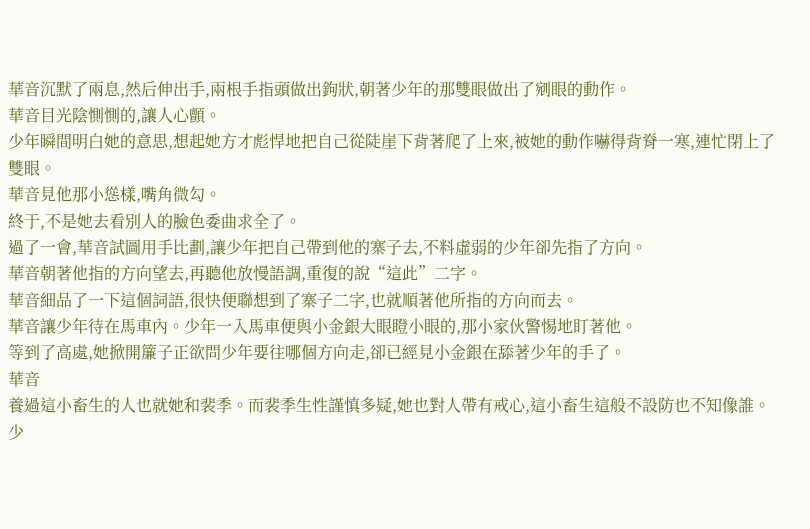華音沉默了兩息,然后伸出手,兩根手指頭做出鉤狀,朝著少年的那雙眼做出了剜眼的動作。
華音目光陰惻惻的,讓人心顫。
少年瞬間明白她的意思,想起她方才彪悍地把自己從陡崖下背著爬了上來,被她的動作嚇得背脊一寒,連忙閉上了雙眼。
華音見他那小慫樣,嘴角微勾。
終于,不是她去看別人的臉色委曲求全了。
過了一會,華音試圖用手比劃,讓少年把自己帶到他的寨子去,不料虛弱的少年卻先指了方向。
華音朝著他指的方向望去,再聽他放慢語調,重復的說“這此”二字。
華音細品了一下這個詞語,很快便聯想到了寨子二字,也就順著他所指的方向而去。
華音讓少年待在馬車內。少年一入馬車便與小金銀大眼瞪小眼的,那小家伙警惕地盯著他。
等到了高處,她掀開簾子正欲問少年要往哪個方向走,卻已經見小金銀在舔著少年的手了。
華音
養過這小畜生的人也就她和裴季。而裴季生性謹慎多疑,她也對人帶有戒心,這小畜生這般不設防也不知像誰。
少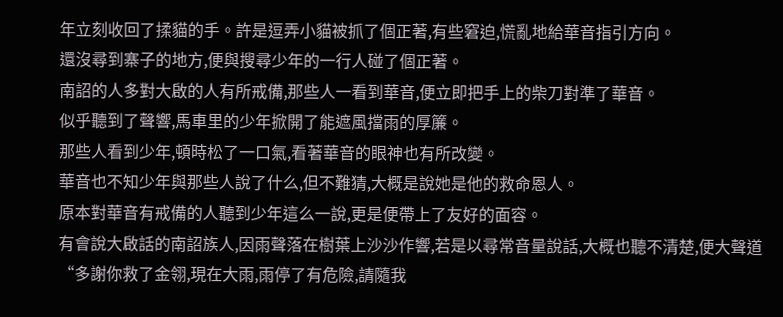年立刻收回了揉貓的手。許是逗弄小貓被抓了個正著,有些窘迫,慌亂地給華音指引方向。
還沒尋到寨子的地方,便與搜尋少年的一行人碰了個正著。
南詔的人多對大啟的人有所戒備,那些人一看到華音,便立即把手上的柴刀對準了華音。
似乎聽到了聲響,馬車里的少年掀開了能遮風擋雨的厚簾。
那些人看到少年,頓時松了一口氣,看著華音的眼神也有所改變。
華音也不知少年與那些人說了什么,但不難猜,大概是說她是他的救命恩人。
原本對華音有戒備的人聽到少年這么一說,更是便帶上了友好的面容。
有會說大啟話的南詔族人,因雨聲落在樹葉上沙沙作響,若是以尋常音量說話,大概也聽不清楚,便大聲道“多謝你救了金翎,現在大雨,雨停了有危險,請隨我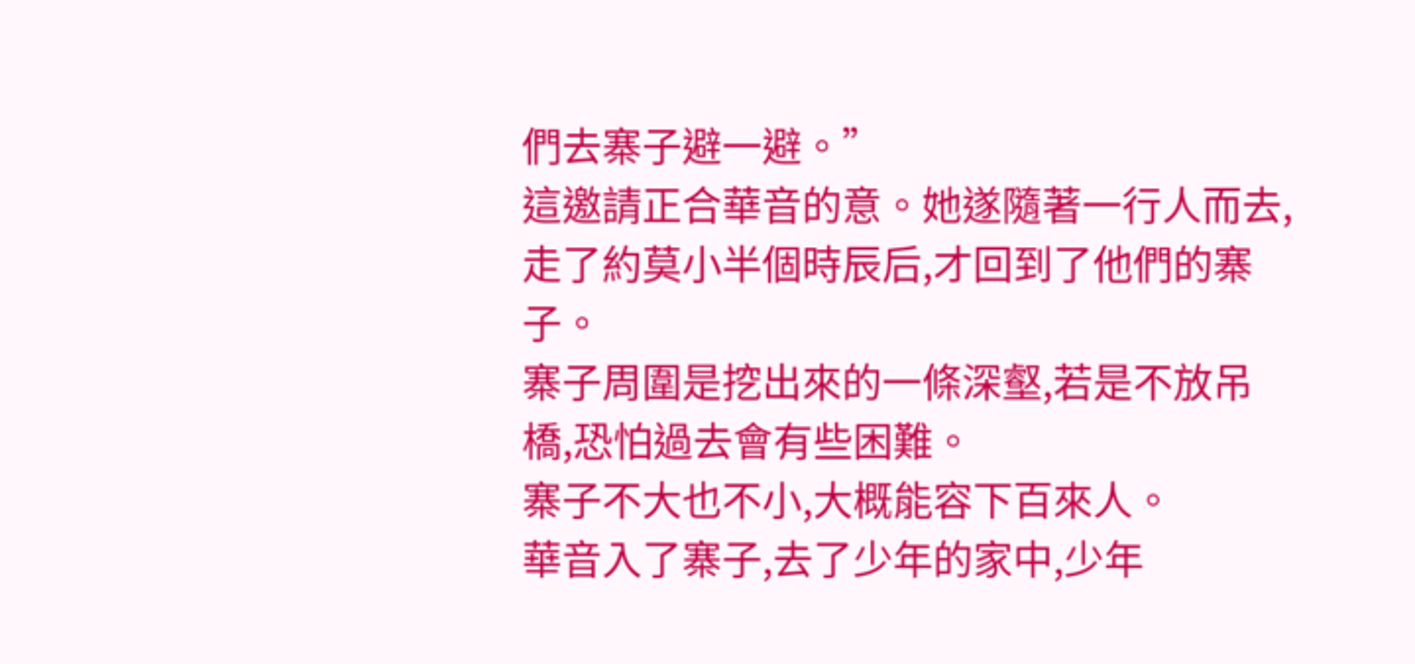們去寨子避一避。”
這邀請正合華音的意。她遂隨著一行人而去,走了約莫小半個時辰后,才回到了他們的寨子。
寨子周圍是挖出來的一條深壑,若是不放吊橋,恐怕過去會有些困難。
寨子不大也不小,大概能容下百來人。
華音入了寨子,去了少年的家中,少年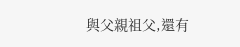與父親祖父,還有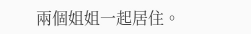兩個姐姐一起居住。